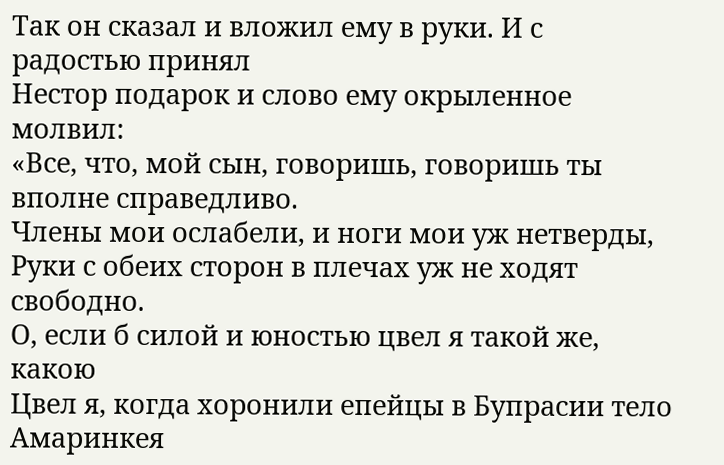Так он сказал и вложил ему в руки. И с радостью принял
Нестор подарок и слово ему окрыленное молвил:
«Все, что, мой сын, говоришь, говоришь ты вполне справедливо.
Члены мои ослабели, и ноги мои уж нетверды,
Руки с обеих сторон в плечах уж не ходят свободно.
О, если б силой и юностью цвел я такой же, какою
Цвел я, когда хоронили епейцы в Бупрасии тело
Амаринкея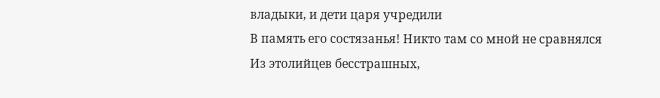владыки, и дети царя учредили
В память его состязанья! Никто там со мной не сравнялся
Из этолийцев бесстрашных,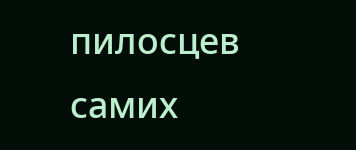пилосцев самих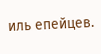иль епейцев.